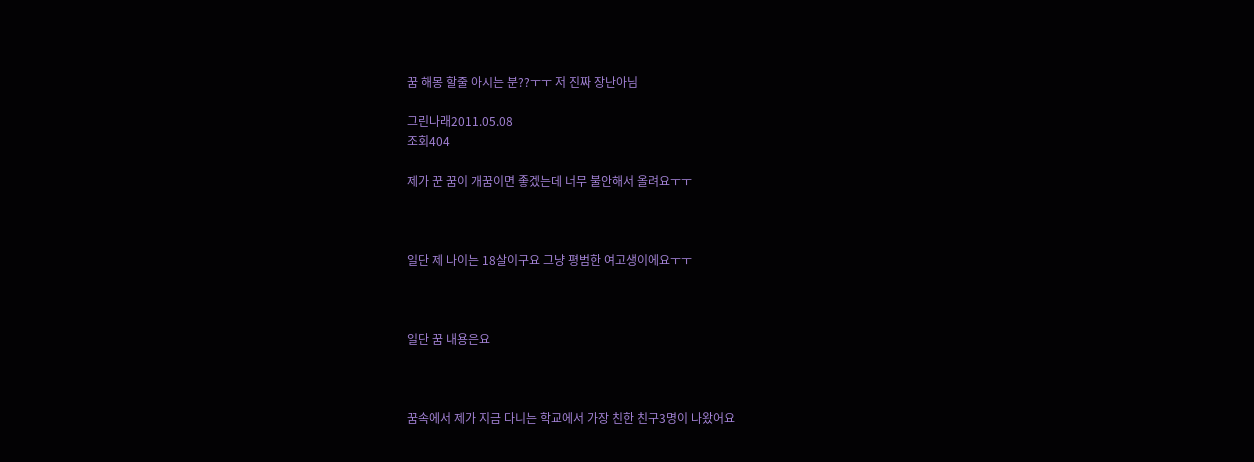꿈 해몽 할줄 아시는 분??ㅜㅜ 저 진짜 장난아님

그린나래2011.05.08
조회404

제가 꾼 꿈이 개꿈이면 좋겠는데 너무 불안해서 올려요ㅜㅜ



일단 제 나이는 18살이구요 그냥 평범한 여고생이에요ㅜㅜ



일단 꿈 내용은요



꿈속에서 제가 지금 다니는 학교에서 가장 친한 친구3명이 나왔어요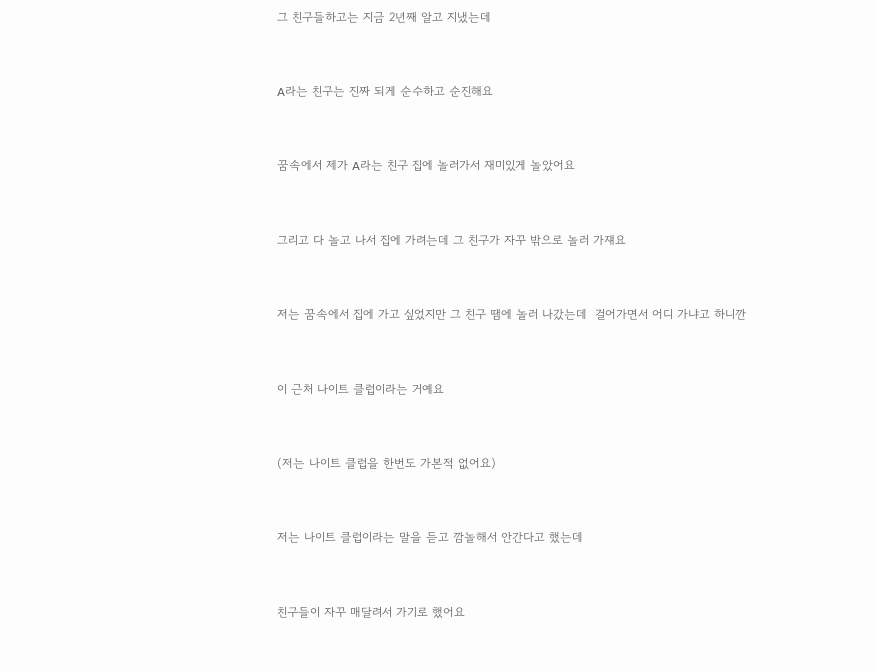그 친구들하고는 지금 2년째 알고 지냈는데



A라는 친구는 진짜 되게 순수하고 순진해요



꿈속에서 제가 A라는 친구 집에 놀러가서 재미있게 놀았어요



그리고 다 놀고 나서 집에 가려는데 그 친구가 자꾸 밖으로 놀러 가쟤요



저는 꿈속에서 집에 가고 싶었지만 그 친구 땜에 놀러 나갔는데  걸어가면서 어디 가냐고 하니깐



이 근처 나이트 클럽이라는 거예요



(저는 나이트 클럽을 한번도 가본적 없어요)



저는 나이트 클럽이라는 말을 듣고 깜놀해서 안간다고 했는데



친구들이 자꾸 매달려서 가기로 했어요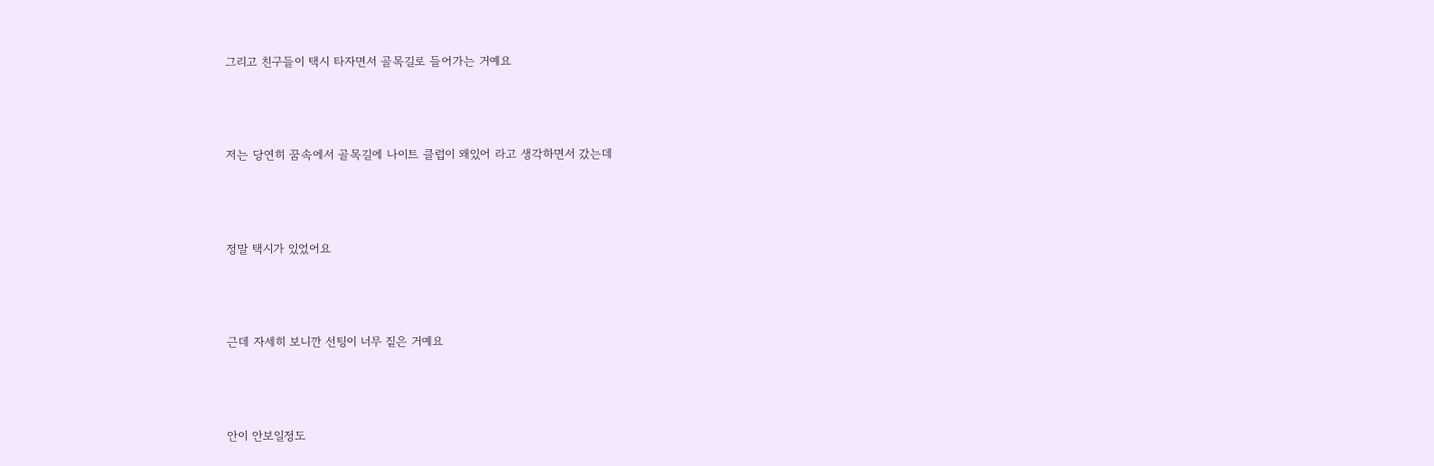그리고 친구들이 택시 타자면서 골목길로 들어가는 거예요



저는 당연히 꿈속에서 골목길에 나이트 클럽이 왜있어 라고 생각하면서 갔는데



정말 택시가 있었어요



근데 자세히 보니깐 선팅이 너무 짙은 거예요



안이 안보일정도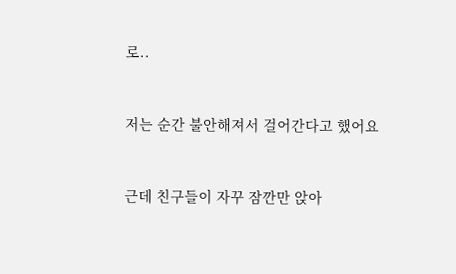로..



저는 순간 불안해져서 걸어간다고 했어요



근데 친구들이 자꾸 잠깐만 앉아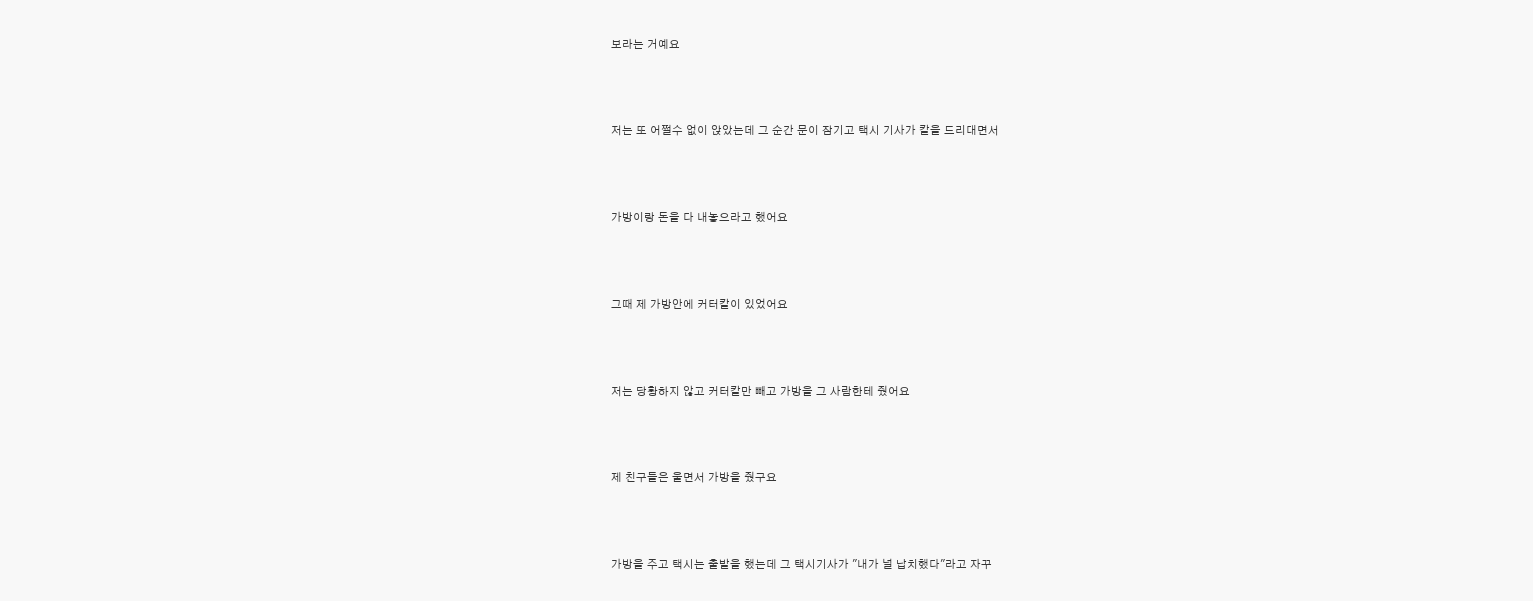보라는 거예요



저는 또 어쩔수 없이 앉았는데 그 순간 문이 잠기고 택시 기사가 칼을 드리대면서



가방이랑 돈을 다 내놓으라고 했어요



그때 제 가방안에 커터칼이 있었어요



저는 당황하지 않고 커터칼만 빼고 가방을 그 사람한테 줬어요



제 친구들은 울면서 가방을 줬구요



가방을 주고 택시는 출발을 했는데 그 택시기사가 "내가 널 납치했다"라고 자꾸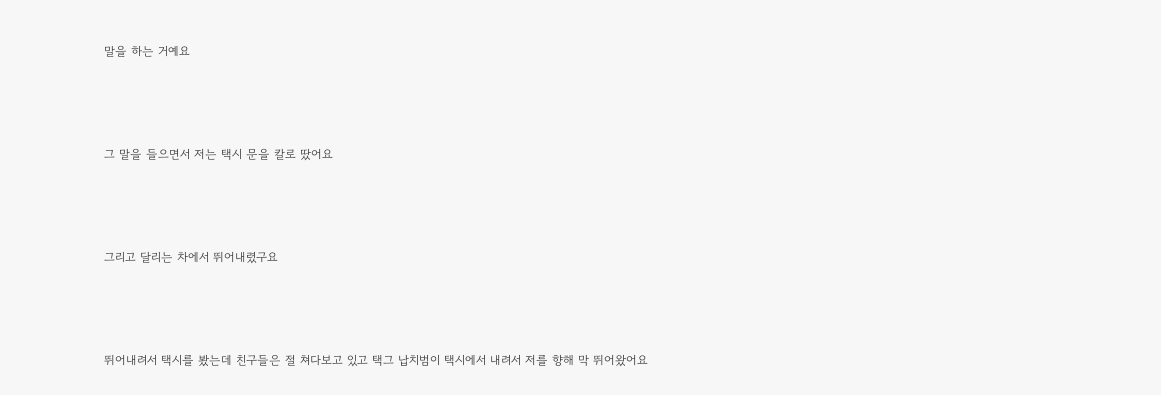말을 하는 거예요



그 말을 들으면서 저는 택시 문을 칼로 땄어요



그리고 달리는 차에서 뛰어내렸구요



뛰어내려서 택시를 봤는데 친구들은 절 쳐다보고 있고 택그 납치범이 택시에서 내려서 저를 향해 막 뛰어왔어요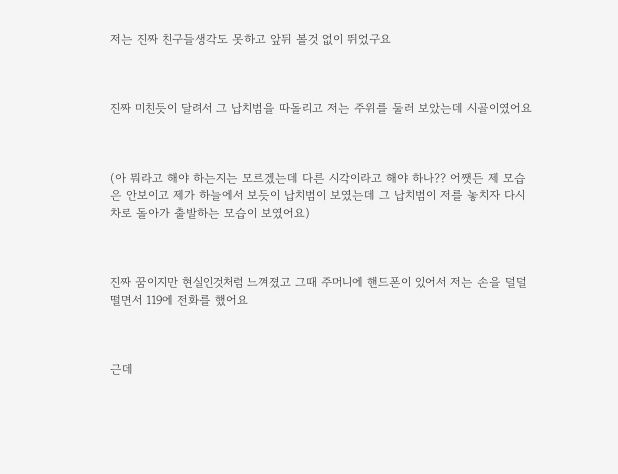저는 진짜 친구들생각도 못하고 앞뒤 볼것 없이 뛰었구요



진짜 미친듯이 달려서 그 납치범을 따돌리고 저는 주위를 둘러 보았는데 시골이였어요



(아 뭐라고 해야 하는지는 모르겠는데 다른 시각이라고 해야 하나?? 어쨋든 제 모습은 안보이고 제가 하늘에서 보듯이 납치범이 보였는데 그 납치범이 저를 놓치자 다시 차로 돌아가 출발하는 모습이 보였어요)



진짜 꿈이지만 현실인것처럼 느껴졌고 그때 주머니에 핸드폰이 있어서 저는 손을 덜덜떨면서 119에 전화를 했어요



근데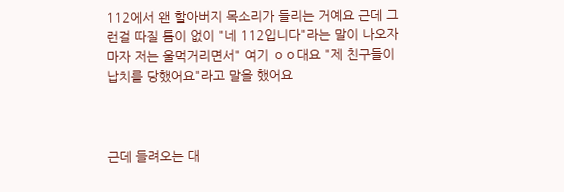112에서 왠 할아버지 목소리가 들리는 거예요 근데 그런걸 따질 틈이 없이 "네 112입니다"라는 말이 나오자 마자 저는 울먹거리면서" 여기 ㅇㅇ대요 "제 친구들이 납치를 당했어요"라고 말을 했어요



근데 들려오는 대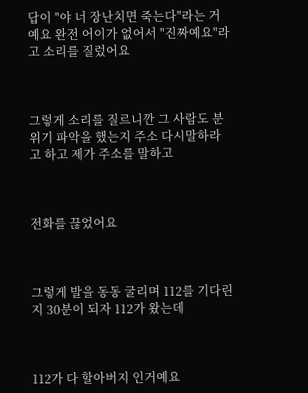답이 "야 너 장난치면 죽는다"라는 거예요 완전 어이가 없어서 "진짜예요"라고 소리를 질렀어요



그렇게 소리를 질르니깐 그 사람도 분위기 파악을 했는지 주소 다시말하라고 하고 제가 주소를 말하고



전화를 끊었어요



그렇게 발을 동동 굴리며 112를 기다린지 30분이 되자 112가 왔는데



112가 다 할아버지 인거예요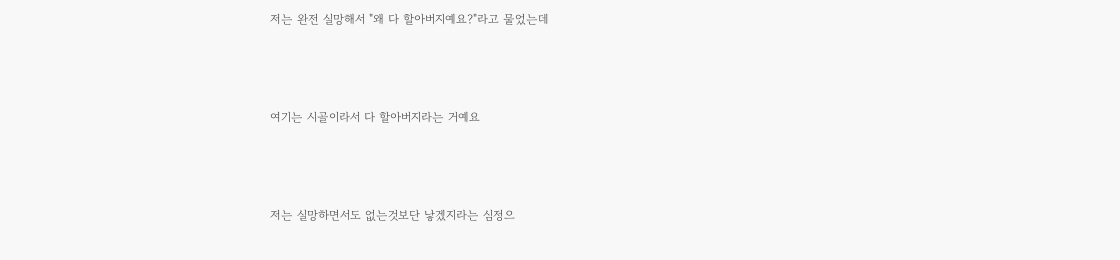저는 완전 실망해서 "왜 다 할아버지예요?"라고 물었는데



여기는 시골이라서 다 할아버지라는 거예요



저는 실망하면서도 없는것보단 낳겠지라는 심정으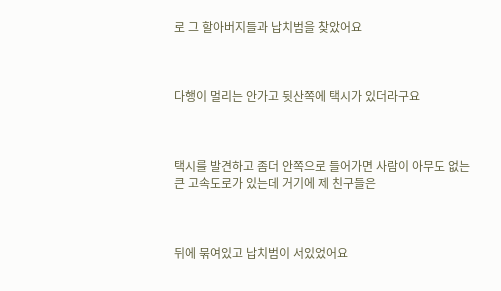로 그 할아버지들과 납치범을 찾았어요



다행이 멀리는 안가고 뒷산쪽에 택시가 있더라구요



택시를 발견하고 좀더 안쪽으로 들어가면 사람이 아무도 없는 큰 고속도로가 있는데 거기에 제 친구들은



뒤에 묶여있고 납치범이 서있었어요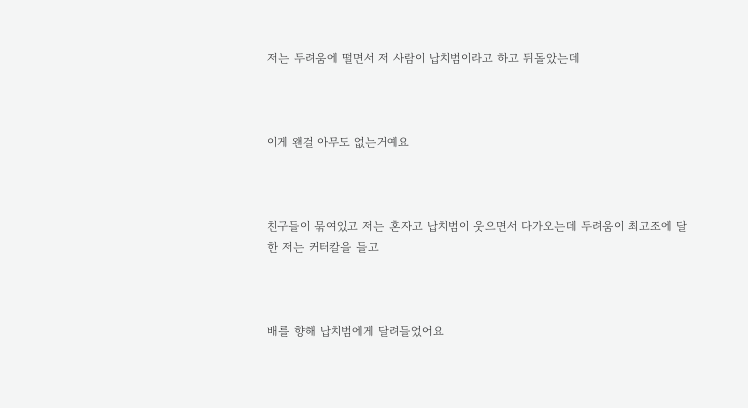저는 두려움에 떨면서 저 사람이 납치범이라고 하고 뒤돌았는데



이게 왠걸 아무도 없는거예요



친구들이 묶여있고 저는 혼자고 납치범이 웃으면서 다가오는데 두려움이 최고조에 달한 저는 커터칼을 들고



배를 향해 납치범에게 달려들었어요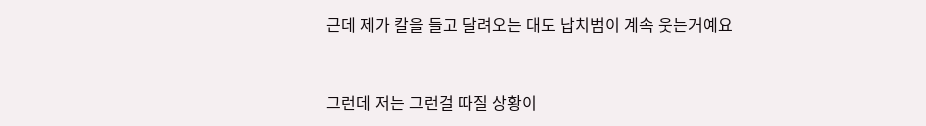근데 제가 칼을 들고 달려오는 대도 납치범이 계속 웃는거예요



그런데 저는 그런걸 따질 상황이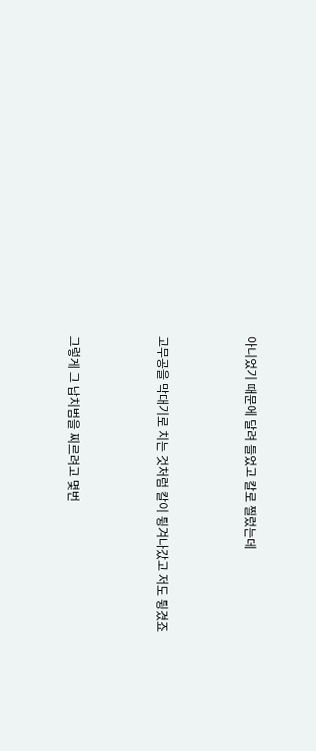아니었기 때문에 달려 들었고 칼로 찔렀는데



고무공을 막대기로 치는 것처럼 칼이 튕겨나갔고 저도 튕겼죠



그렇게 그 납치범을 찌르려고 몇번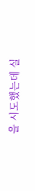을 시도했는데 실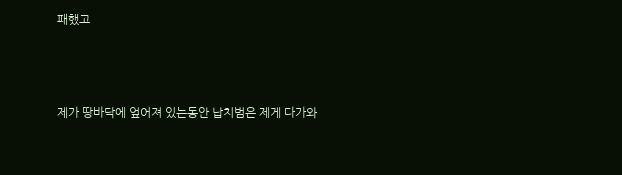패했고



제가 땅바닥에 엎어져 있는동안 납치범은 제게 다가와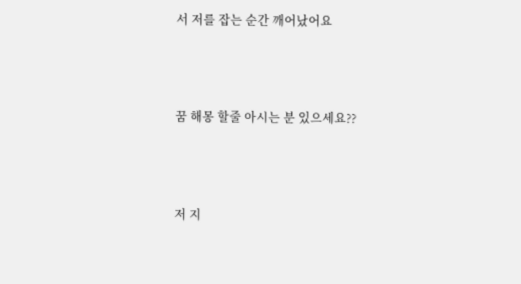서 저를 잡는 순간 깨어났어요



꿈 해몽 할줄 아시는 분 있으세요??



저 지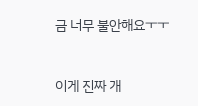금 너무 불안해요ㅜㅜ



이게 진짜 개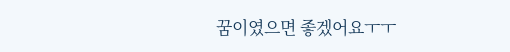꿈이였으면 좋겠어요ㅜㅜ